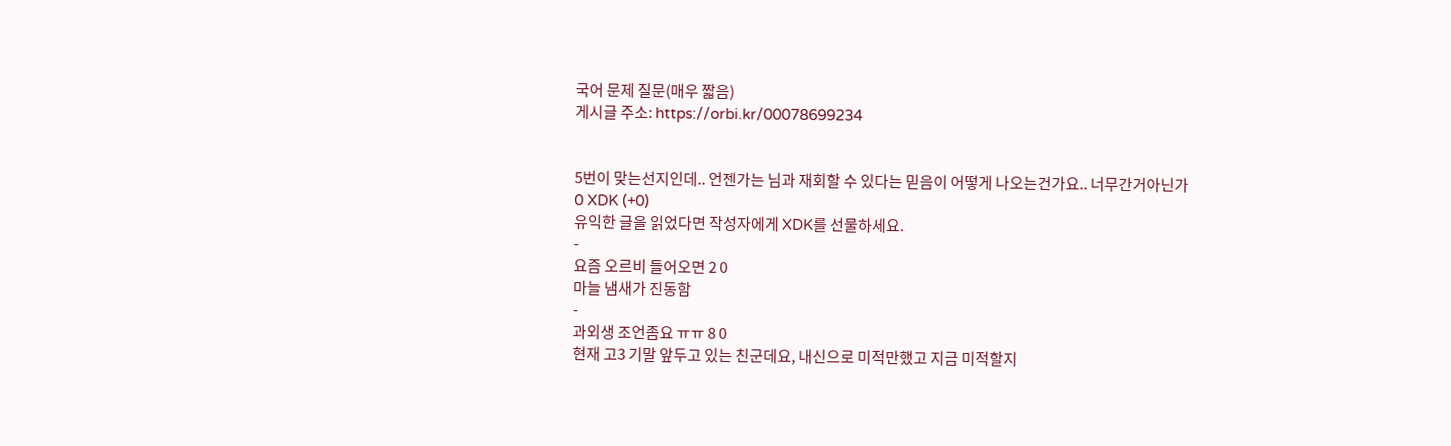국어 문제 질문(매우 짧음)
게시글 주소: https://orbi.kr/00078699234


5번이 맞는선지인데.. 언젠가는 님과 재회할 수 있다는 믿음이 어떻게 나오는건가요.. 너무간거아닌가
0 XDK (+0)
유익한 글을 읽었다면 작성자에게 XDK를 선물하세요.
-
요즘 오르비 들어오면 2 0
마늘 냄새가 진동함
-
과외생 조언좀요 ㅠㅠ 8 0
현재 고3 기말 앞두고 있는 친군데요, 내신으로 미적만했고 지금 미적할지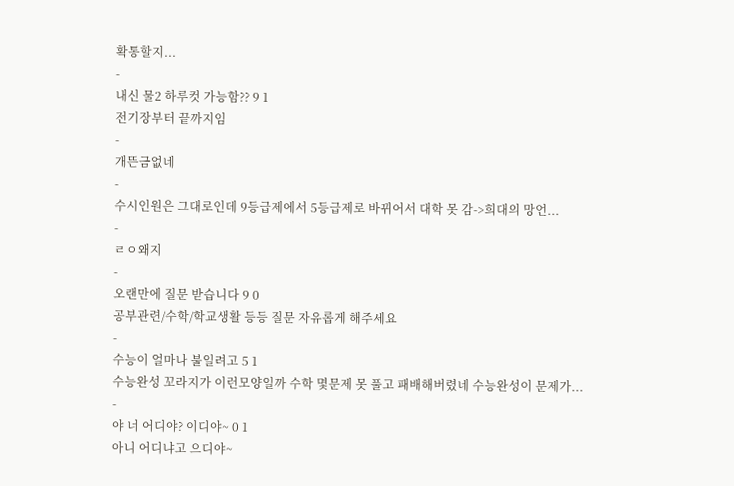확통할지...
-
내신 물2 하루컷 가능함?? 9 1
전기장부터 끝까지임
-
개뜬금없네
-
수시인원은 그대로인데 9등급제에서 5등급제로 바뀌어서 대학 못 감->희대의 망언...
-
ㄹㅇ왜지
-
오랜만에 질문 받습니다 9 0
공부관련/수학/학교생활 등등 질문 자유롭게 해주세요
-
수능이 얼마나 불일려고 5 1
수능완성 꼬라지가 이런모양일까 수학 몇문제 못 풀고 패배해버렸네 수능완성이 문제가...
-
야 너 어디야? 이디야~ 0 1
아니 어디냐고 으디야~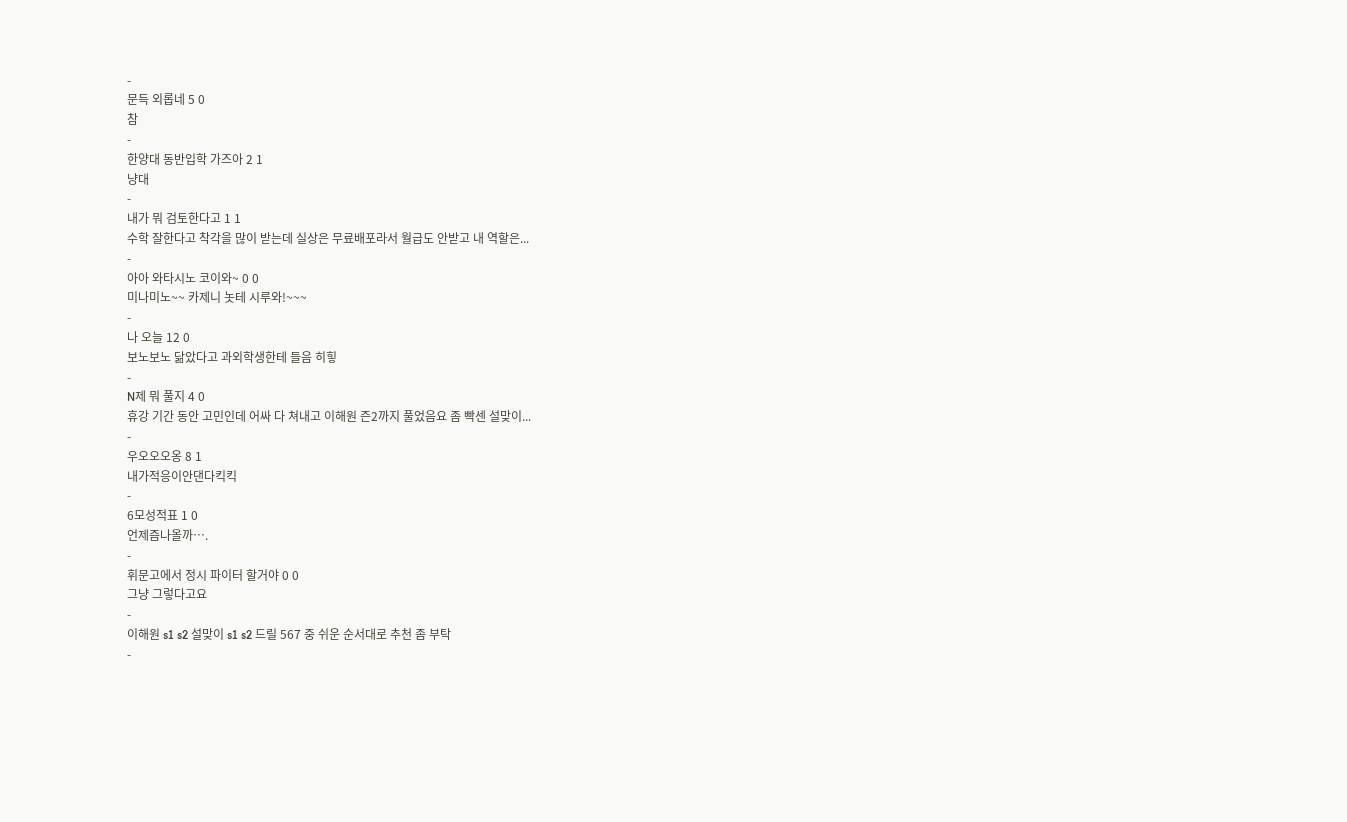-
문득 외롭네 5 0
참
-
한양대 동반입학 가즈아 2 1
냥대
-
내가 뭐 검토한다고 1 1
수학 잘한다고 착각을 많이 받는데 실상은 무료배포라서 월급도 안받고 내 역할은...
-
아아 와타시노 코이와~ 0 0
미나미노~~ 카제니 놋테 시루와!~~~
-
나 오늘 12 0
보노보노 닮았다고 과외학생한테 들음 히힣
-
N제 뭐 풀지 4 0
휴강 기간 동안 고민인데 어싸 다 쳐내고 이해원 즌2까지 풀었음요 좀 빡센 설맞이...
-
우오오오옹 8 1
내가적응이안댄다킥킥
-
6모성적표 1 0
언제즘나올까….
-
휘문고에서 정시 파이터 할거야 0 0
그냥 그렇다고요
-
이해원 s1 s2 설맞이 s1 s2 드릴 567 중 쉬운 순서대로 추천 좀 부탁
-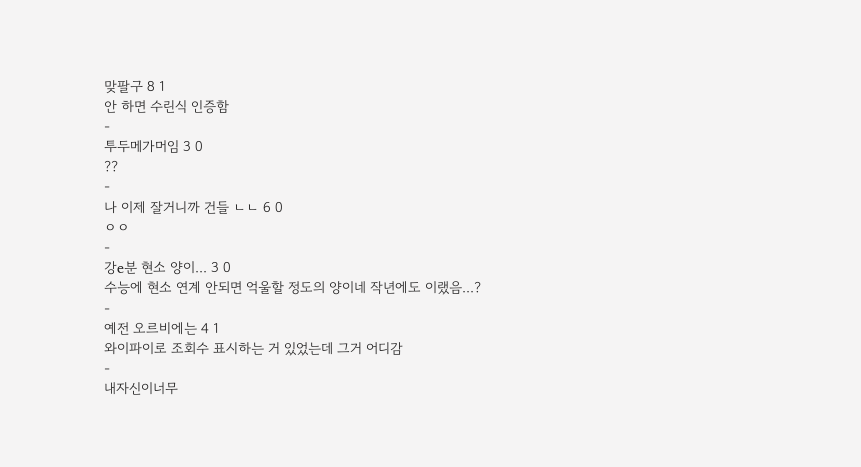맞팔구 8 1
안 하면 수린식 인증함
-
투두메가머임 3 0
??
-
나 이제 잘거니까 건들 ㄴㄴ 6 0
ㅇㅇ
-
강e분 현소 양이... 3 0
수능에 현소 연계 안되면 억울할 정도의 양이네 작년에도 이랬음...?
-
예전 오르비에는 4 1
와이파이로 조회수 표시하는 거 있었는데 그거 어디감
-
내자신이너무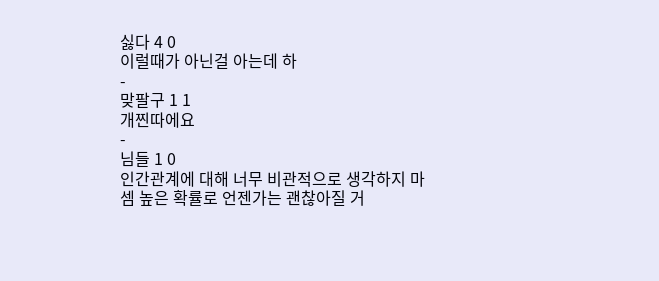싫다 4 0
이럴때가 아닌걸 아는데 하
-
맞팔구 1 1
개찐따에요
-
님들 1 0
인간관계에 대해 너무 비관적으로 생각하지 마셈 높은 확률로 언젠가는 괜찮아질 거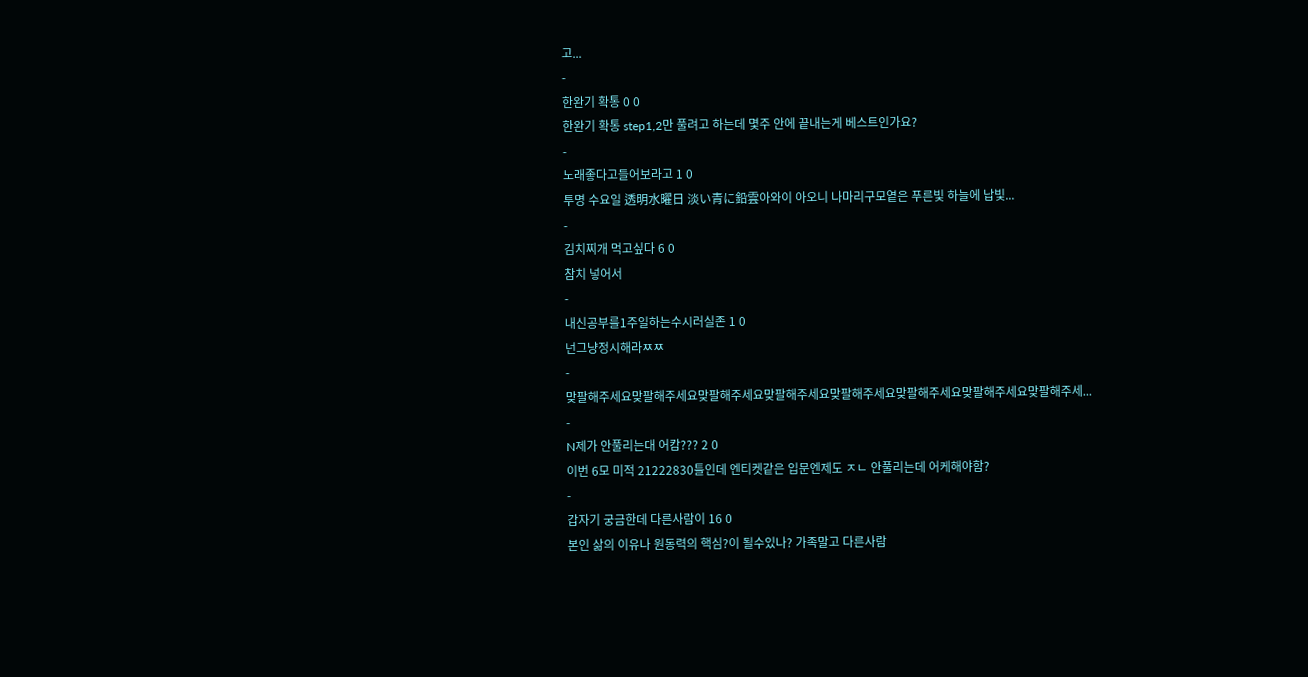고...
-
한완기 확통 0 0
한완기 확통 step1,2만 풀려고 하는데 몇주 안에 끝내는게 베스트인가요?
-
노래좋다고들어보라고 1 0
투명 수요일 透明水曜日 淡い青に鉛雲아와이 아오니 나마리구모옅은 푸른빛 하늘에 납빛...
-
김치찌개 먹고싶다 6 0
참치 넣어서
-
내신공부를1주일하는수시러실존 1 0
넌그냥정시해라ㅉㅉ
-
맞팔해주세요맞팔해주세요맞팔해주세요맞팔해주세요맞팔해주세요맞팔해주세요맞팔해주세요맞팔해주세...
-
N제가 안풀리는대 어캄??? 2 0
이번 6모 미적 21222830틀인데 엔티켓같은 입문엔제도 ㅈㄴ 안풀리는데 어케해야함?
-
갑자기 궁금한데 다른사람이 16 0
본인 삶의 이유나 원동력의 핵심?이 될수있나? 가족말고 다른사람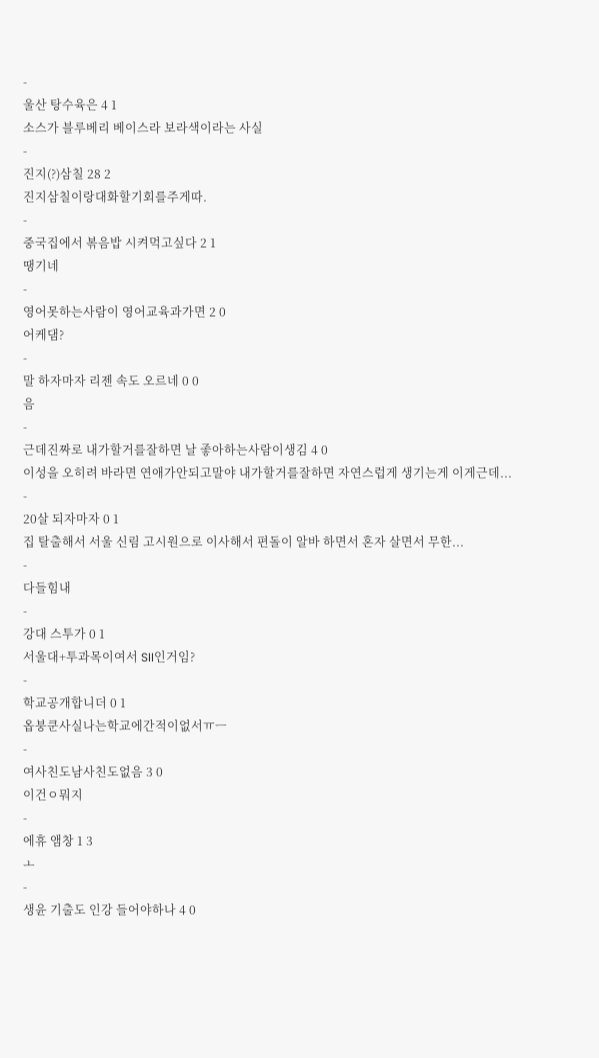-
울산 탕수육은 4 1
소스가 블루베리 베이스라 보라색이라는 사실
-
진지(?)삼칠 28 2
진지삼칠이랑대화할기회를주게따.
-
중국집에서 볶음밥 시켜먹고싶다 2 1
땡기네
-
영어못하는사람이 영어교육과가면 2 0
어케댐?
-
말 하자마자 리젠 속도 오르네 0 0
음
-
근데진짜로 내가할거를잘하면 날 좋아하는사람이생김 4 0
이성을 오히려 바라면 연애가안되고말야 내가할거를잘하면 자연스럽게 생기는게 이게근데...
-
20살 되자마자 0 1
집 탈출해서 서울 신림 고시원으로 이사해서 편돌이 알바 하면서 혼자 살면서 무한...
-
다들힘내
-
강대 스투가 0 1
서울대+투과목이여서 SII인거임?
-
학교공개합니더 0 1
옵붕쿤사실나는학교에간적이없서ㅠㅡ
-
여사친도남사친도없음 3 0
이건ㅇ뭐지
-
에휴 앰창 1 3
ㅗ
-
생윤 기출도 인강 들어야하나 4 0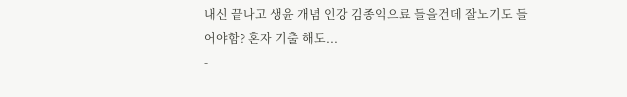내신 끝나고 생윤 개념 인강 김종익으료 들을건데 잘노기도 들어야함? 혼자 기출 해도...
-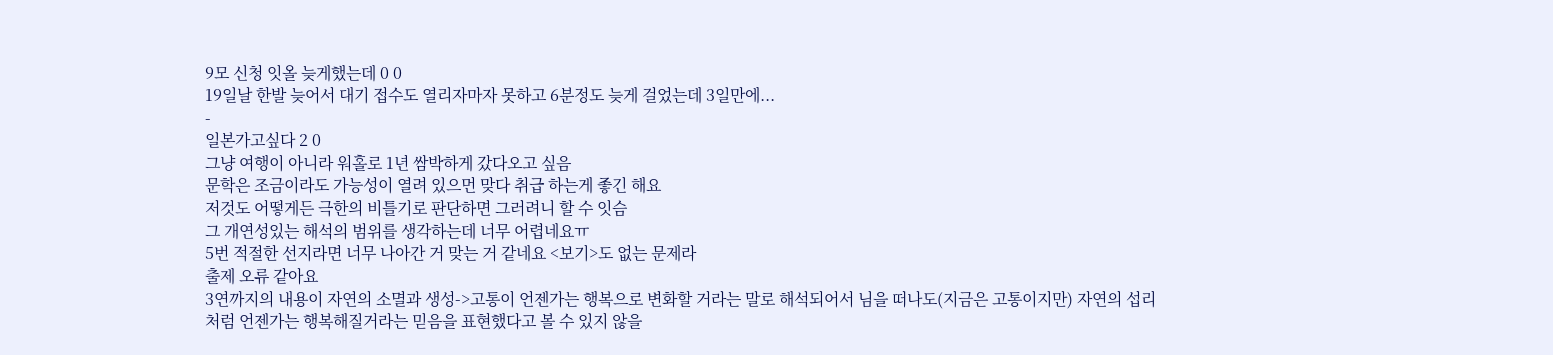9모 신청 잇올 늦게했는데 0 0
19일날 한발 늦어서 대기 접수도 열리자마자 못하고 6분정도 늦게 걸었는데 3일만에...
-
일본가고싶다 2 0
그냥 여행이 아니라 워홀로 1년 쌈박하게 갔다오고 싶음
문학은 조금이라도 가능성이 열려 있으먼 맞다 취급 하는게 좋긴 해요
저것도 어떻게든 극한의 비틀기로 판단하면 그러려니 할 수 잇슴
그 개연성있는 해석의 범위를 생각하는데 너무 어렵네요ㅠ
5번 적절한 선지라면 너무 나아간 거 맞는 거 같네요 <보기>도 없는 문제라
출제 오류 같아요
3연까지의 내용이 자연의 소멸과 생성->고통이 언젠가는 행복으로 변화할 거라는 말로 해석되어서 님을 떠나도(지금은 고통이지만) 자연의 섭리처럼 언젠가는 행복해질거라는 믿음을 표현했다고 볼 수 있지 않을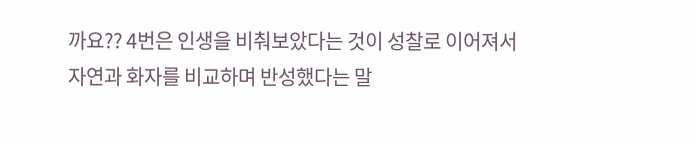까요?? 4번은 인생을 비춰보았다는 것이 성찰로 이어져서 자연과 화자를 비교하며 반성했다는 말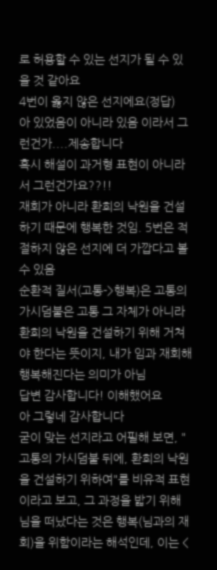로 허용할 수 있는 선지가 될 수 있을 것 같아요
4번이 옳지 않은 선지에요(정답)
아 있었음이 아니라 있음 이라서 그런건가....제송합니다
혹시 해설이 과거형 표현이 아니라서 그런건가요??!!
재회가 아니라 환희의 낙원을 건설하기 때문에 행복한 것임. 5번은 적절하지 않은 선지에 더 가깝다고 볼 수 있음
순환적 질서(고통->행복)은 고통의 가시덤불은 고통 그 자체가 아니라 환희의 낙원을 건설하기 위해 거쳐야 한다는 뜻이지, 내가 임과 재회해 행복해진다는 의미가 아님
답변 감사합니다! 이해했어요
아 그렇네 감사합니다
굳이 맞는 선지라고 어필해 보면, "고통의 가시덤불 뒤에, 환희의 낙원을 건설하기 위하여"를 비유적 표현이라고 보고, 그 과정을 밟기 위해 님을 떠났다는 것은 행복(님과의 재회)을 위함이라는 해석인데, 이는 <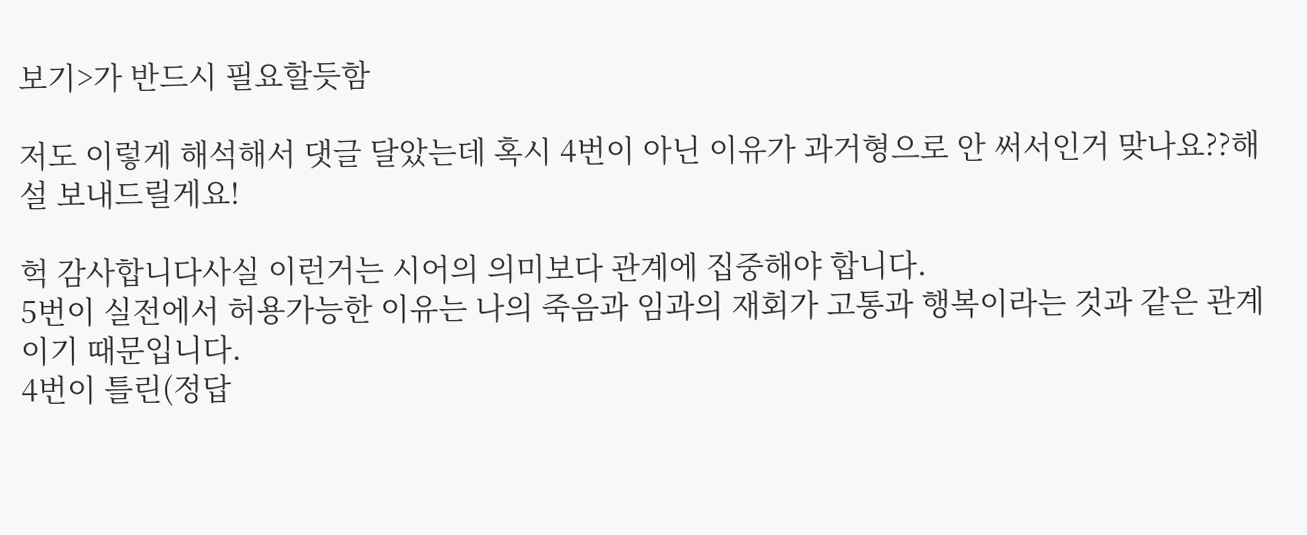보기>가 반드시 필요할듯함

저도 이렇게 해석해서 댓글 달았는데 혹시 4번이 아닌 이유가 과거형으로 안 써서인거 맞나요??해설 보내드릴게요!

헉 감사합니다사실 이런거는 시어의 의미보다 관계에 집중해야 합니다.
5번이 실전에서 허용가능한 이유는 나의 죽음과 임과의 재회가 고통과 행복이라는 것과 같은 관계이기 때문입니다.
4번이 틀린(정답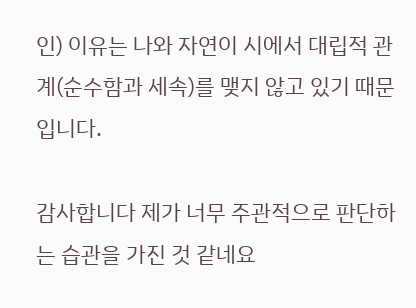인) 이유는 나와 자연이 시에서 대립적 관계(순수함과 세속)를 맺지 않고 있기 때문입니다.

감사합니다 제가 너무 주관적으로 판단하는 습관을 가진 것 같네요